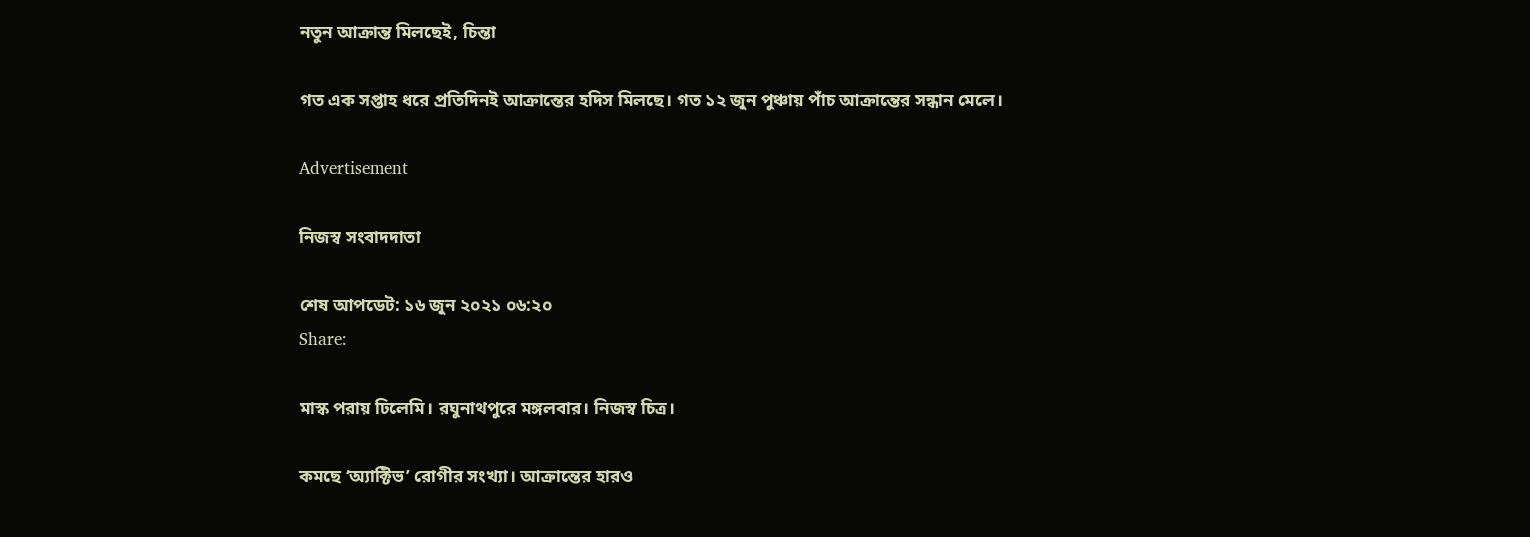নতুন আক্রান্ত মিলছেই, চিন্তা

গত এক সপ্তাহ ধরে প্রতিদিনই আক্রান্তের হদিস মিলছে। গত ১২ জুন পুঞ্চায় পাঁচ আক্রান্তের সন্ধান মেলে।

Advertisement

নিজস্ব সংবাদদাতা

শেষ আপডেট: ১৬ জুন ২০২১ ০৬:২০
Share:

মাস্ক পরায় ঢিলেমি। রঘুনাথপুরে মঙ্গলবার। নিজস্ব চিত্র।

কমছে ‘অ্যাক্টিভ’ রোগীর সংখ্যা। আক্রান্তের হারও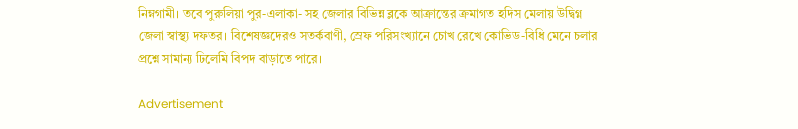নিম্নগামী। তবে পুরুলিয়া পুর-এলাকা- সহ জেলার বিভিন্ন ব্লকে আক্রান্তের ক্রমাগত হদিস মেলায় উদ্বিগ্ন জেলা স্বাস্থ্য দফতর। বিশেষজ্ঞদেরও সতর্কবাণী, স্রেফ পরিসংখ্যানে চোখ রেখে কোভিড-বিধি মেনে চলার প্রশ্নে সামান্য ঢিলেমি বিপদ বাড়াতে পারে।

Advertisement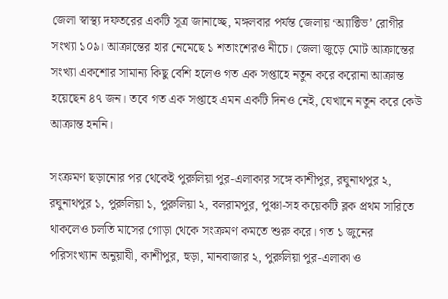জেলা স্বাস্থ্য দফতরের একটি সূত্র জানাচ্ছে, মঙ্গলবার পর্যন্ত জেলায় ‘অ্যাক্টিভ’ রোগীর সংখ্যা ১০৯। আক্রান্তের হার নেমেছে ১ শতাংশেরও নীচে। জেলা জুড়ে মোট আক্রান্তের সংখ্যা একশোর সামান্য কিছু বেশি হলেও গত এক সপ্তাহে নতুন করে করোনা আক্রান্ত হয়েছেন ৪৭ জন। তবে গত এক সপ্তাহে এমন একটি দিনও নেই, যেখানে নতুন করে কেউ আক্রান্ত হননি।

সংক্রমণ ছড়ানোর পর থেকেই পুরুলিয়া পুর-এলাকার সঙ্গে কাশীপুর, রঘুনাথপুর ২, রঘুনাথপুর ১, পুরুলিয়া ১, পুরুলিয়া ২, বলরামপুর, পুঞ্চা-সহ কয়েকটি ব্লক প্রথম সারিতে থাকলেও চলতি মাসের গোড়া থেকে সংক্রমণ কমতে শুরু করে। গত ১ জুনের পরিসংখ্যান অনুয়াযী, কাশীপুর, হুড়া, মানবাজার ২, পুরুলিয়া পুর-এলাকা ও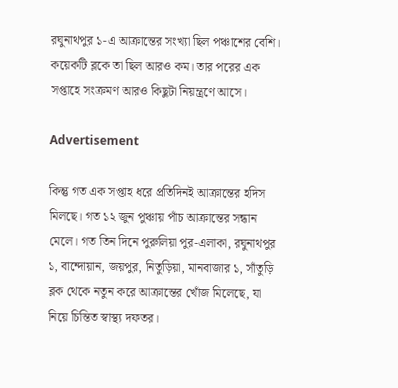রঘুনাথপুর ১-এ আক্রান্তের সংখ্যা ছিল পঞ্চাশের বেশি। কয়েকটি ব্লকে তা ছিল আরও কম। তার পরের এক সপ্তাহে সংক্রমণ আরও কিছুটা নিয়ন্ত্রণে আসে।

Advertisement

কিন্তু গত এক সপ্তাহ ধরে প্রতিদিনই আক্রান্তের হদিস মিলছে। গত ১২ জুন পুঞ্চায় পাঁচ আক্রান্তের সন্ধান মেলে। গত তিন দিনে পুরুলিয়া পুর-এলাকা, রঘুনাথপুর ১, বান্দোয়ান, জয়পুর, নিতুড়িয়া, মানবাজার ১, সাঁতুড়ি ব্লক থেকে নতুন করে আক্রান্তের খোঁজ মিলেছে, যা নিয়ে চিন্তিত স্বাস্থ্য দফতর।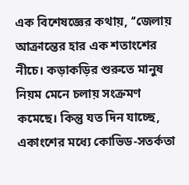এক বিশেষজ্ঞের কথায়, ‘‘জেলায় আক্রান্তের হার এক শতাংশের নীচে। কড়াকড়ির শুরুতে মানুষ নিয়ম মেনে চলায় সংক্রমণ কমেছে। কিন্তু যত দিন যাচ্ছে, একাংশের মধ্যে কোভিড-সতর্কতা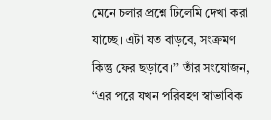মেনে চলার প্রশ্নে ঢিলেমি দেখা করা যাচ্ছে। এটা যত বাড়বে, সংক্রমণ কিন্তু ফের ছড়াবে।’’ তাঁর সংযোজন, ‘‘এর পরে যখন পরিবহণ স্বাভাবিক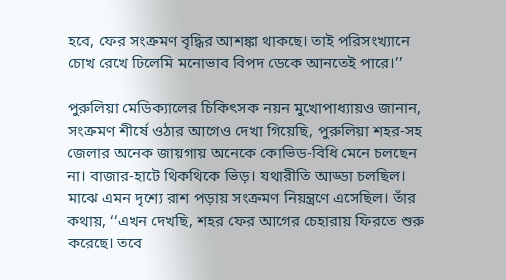হবে, ফের সংক্রমণ বৃদ্ধির আশঙ্কা থাকছে। তাই পরিসংখ্যানে চোখ রেখে ঢিলেমি মনোভাব বিপদ ডেকে আনতেই পারে।’’

পুরুলিয়া মেডিক্যালের চিকিৎসক নয়ন মুখোপাধ্যায়ও জানান, সংক্রমণ শীর্ষে ওঠার আগেও দেখা গিয়েছি, পুরুলিয়া শহর-সহ জেলার অনেক জায়গায় অনেকে কোভিড-বিধি মেনে চলছেন না। বাজার-হাটে থিকথিকে ভিড়। যথারীতি আড্ডা চলছিল। মাঝে এমন দৃশ্যে রাশ পড়ায় সংক্রমণ নিয়ন্ত্রণে এসেছিল। তাঁর কথায়, ‘‘এখন দেখছি, শহর ফের আগের চেহারায় ফিরতে শুরু করেছে। তবে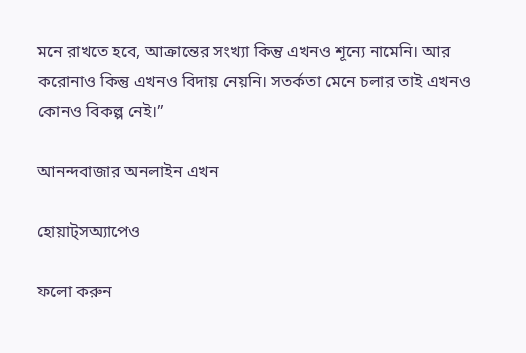মনে রাখতে হবে, আক্রান্তের সংখ্যা কিন্তু এখনও শূন্যে নামেনি। আর করোনাও কিন্তু এখনও বিদায় নেয়নি। সতর্কতা মেনে চলার তাই এখনও কোনও বিকল্প নেই।’’

আনন্দবাজার অনলাইন এখন

হোয়াট্‌সঅ্যাপেও

ফলো করুন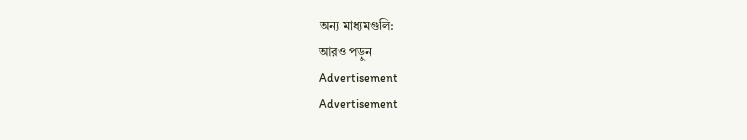অন্য মাধ্যমগুলি:
আরও পড়ুন
Advertisement
Advertisement